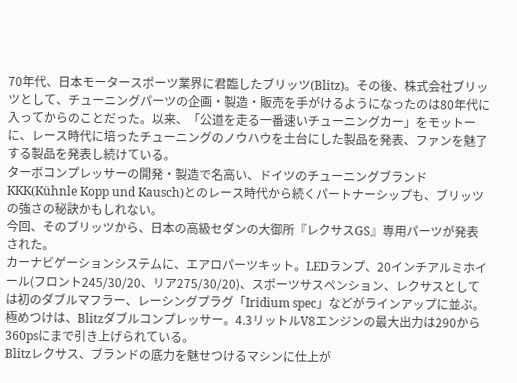70年代、日本モータースポーツ業界に君臨したブリッツ(Blitz)。その後、株式会社ブリッツとして、チューニングパーツの企画・製造・販売を手がけるようになったのは80年代に入ってからのことだった。以来、「公道を走る一番速いチューニングカー」をモットーに、レース時代に培ったチューニングのノウハウを土台にした製品を発表、ファンを魅了する製品を発表し続けている。
ターボコンプレッサーの開発・製造で名高い、ドイツのチューニングブランドKKK(Kühnle Kopp und Kausch)とのレース時代から続くパートナーシップも、ブリッツの強さの秘訣かもしれない。
今回、そのブリッツから、日本の高級セダンの大御所『レクサスGS』専用パーツが発表された。
カーナビゲーションシステムに、エアロパーツキット。LEDランプ、20インチアルミホイール(フロント245/30/20、リア275/30/20)、スポーツサスペンション、レクサスとしては初のダブルマフラー、レーシングプラグ「Iridium spec」などがラインアップに並ぶ。極めつけは、Blitzダブルコンプレッサー。4.3リットルV8エンジンの最大出力は290から360psにまで引き上げられている。
Blitzレクサス、ブランドの底力を魅せつけるマシンに仕上が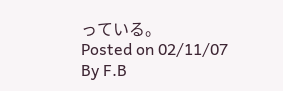っている。
Posted on 02/11/07 By F.B